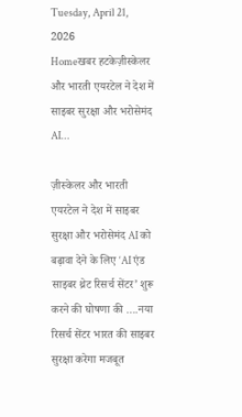Tuesday, April 21, 2026
Homeखबर हटकेज़ीस्केलर और भारती एयरटेल ने देश में साइबर सुरक्षा और भरोसेमंद AI...

ज़ीस्केलर और भारती एयरटेल ने देश में साइबर सुरक्षा और भरोसेमंद AI को बढ़ावा देने के लिए ‘AI एंड साइबर थ्रेट रिसर्च सेंटर’ शुरू करने की घोषणा की ….नया रिसर्च सेंटर भारत की साइबर सुरक्षा करेगा मजबूत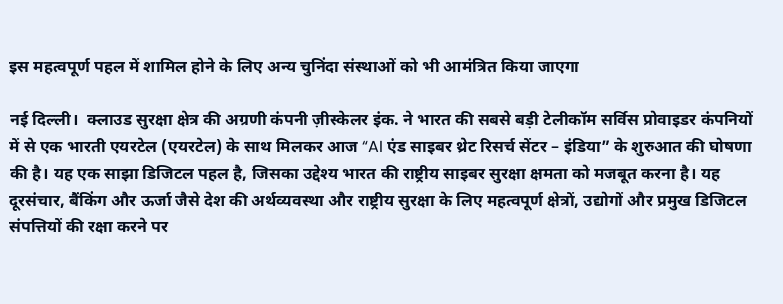इस महत्वपूर्ण पहल में शामिल होने के लिए अन्य चुनिंदा संस्थाओं को भी आमंत्रित किया जाएगा

नई दिल्ली।  क्लाउड सुरक्षा क्षेत्र की अग्रणी कंपनी ज़ीस्केलर इंक. ने भारत की सबसे बड़ी टेलीकॉम सर्विस प्रोवाइडर कंपनियों में से एक भारती एयरटेल (एयरटेल) के साथ मिलकर आज “AI एंड साइबर थ्रेट रिसर्च सेंटर – इंडिया” के शुरुआत की घोषणा की है। यह एक साझा डिजिटल पहल है, जिसका उद्देश्य भारत की राष्ट्रीय साइबर सुरक्षा क्षमता को मजबूत करना है। यह दूरसंचार, बैंकिंग और ऊर्जा जैसे देश की अर्थव्यवस्था और राष्ट्रीय सुरक्षा के लिए महत्वपूर्ण क्षेत्रों, उद्योगों और प्रमुख डिजिटल संपत्तियों की रक्षा करने पर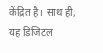केंद्रित है। साथ ही, यह डिजिटल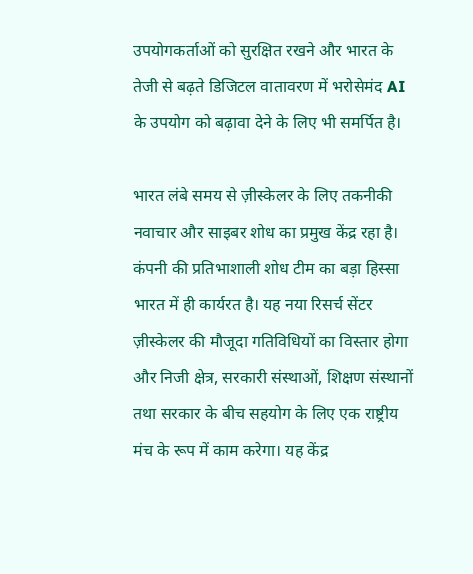उपयोगकर्ताओं को सुरक्षित रखने और भारत के तेजी से बढ़ते डिजिटल वातावरण में भरोसेमंद AI के उपयोग को बढ़ावा देने के लिए भी समर्पित है।

भारत लंबे समय से ज़ीस्केलर के लिए तकनीकी नवाचार और साइबर शोध का प्रमुख केंद्र रहा है। कंपनी की प्रतिभाशाली शोध टीम का बड़ा हिस्सा भारत में ही कार्यरत है। यह नया रिसर्च सेंटर ज़ीस्केलर की मौजूदा गतिविधियों का विस्तार होगा और निजी क्षेत्र, सरकारी संस्थाओं, शिक्षण संस्थानों तथा सरकार के बीच सहयोग के लिए एक राष्ट्रीय मंच के रूप में काम करेगा। यह केंद्र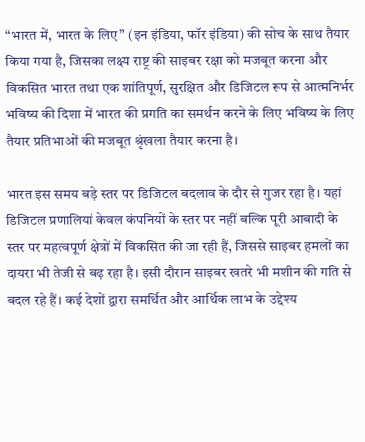“भारत में, भारत के लिए” (इन इंडिया, फॉर इंडिया) की सोच के साथ तैयार किया गया है, जिसका लक्ष्य राष्ट्र की साइबर रक्षा को मजबूत करना और विकसित भारत तथा एक शांतिपूर्ण, सुरक्षित और डिजिटल रूप से आत्मनिर्भर भविष्य की दिशा में भारत की प्रगति का समर्थन करने के लिए भविष्य के लिए तैयार प्रतिभाओं की मजबूत श्रृंखला तैयार करना है।

भारत इस समय बड़े स्तर पर डिजिटल बदलाव के दौर से गुजर रहा है। यहां डिजिटल प्रणालियां केवल कंपनियों के स्तर पर नहीं बल्कि पूरी आबादी के स्तर पर महत्वपूर्ण क्षेत्रों में विकसित की जा रही हैं, जिससे साइबर हमलों का दायरा भी तेजी से बढ़ रहा है। इसी दौरान साइबर खतरे भी मशीन की गति से बदल रहे हैं। कई देशों द्वारा समर्थित और आर्थिक लाभ के उद्देश्य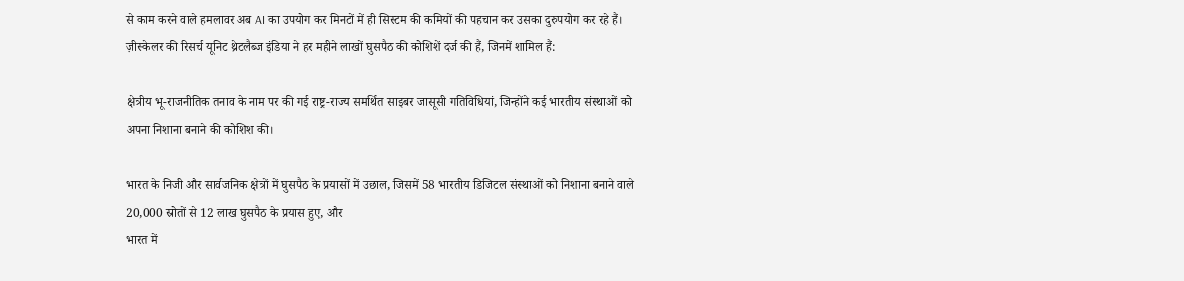से काम करने वाले हमलावर अब AI का उपयोग कर मिनटों में ही सिस्टम की कमियों की पहचान कर उसका दुरुपयोग कर रहे हैं। ज़ीस्केलर की रिसर्च यूनिट थ्रेटलैब्ज इंडिया ने हर महीने लाखों घुसपैठ की कोशिशें दर्ज की हैं, जिनमें शामिल हैं:

क्षेत्रीय भू-राजनीतिक तनाव के नाम पर की गई राष्ट्र-राज्य समर्थित साइबर जासूसी गतिविधियां, जिन्होंने कई भारतीय संस्थाओं को अपना निशाना बनाने की कोशिश की।

भारत के निजी और सार्वजनिक क्षेत्रों में घुसपैठ के प्रयासों में उछाल, जिसमें 58 भारतीय डिजिटल संस्थाओं को निशाना बनाने वाले 20,000 स्रोतों से 12 लाख घुसपैठ के प्रयास हुए, और
भारत में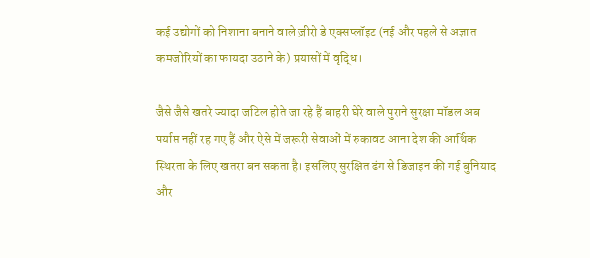कई उद्योगों को निशाना बनाने वाले ज़ीरो डे एक्सप्लॉइट (नई और पहले से अज्ञात कमजोरियों का फायदा उठाने के) प्रयासों में वृद्धि।

जैसे जैसे खतरे ज्यादा जटिल होते जा रहे हैं बाहरी घेरे वाले पुराने सुरक्षा मॉडल अब पर्याप्त नहीं रह गए हैं और ऐसे में जरूरी सेवाओं में रुकावट आना देश की आर्थिक स्थिरता के लिए खतरा बन सकता है। इसलिए सुरक्षित ढंग से डिजाइन की गई बुनियाद और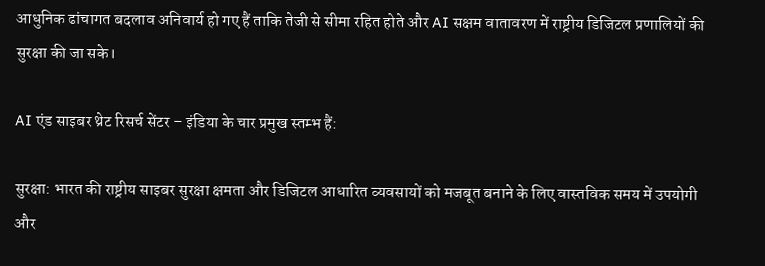आधुनिक ढांचागत बदलाव अनिवार्य हो गए हैं ताकि तेजी से सीमा रहित होते और AI सक्षम वातावरण में राष्ट्रीय डिजिटल प्रणालियों की सुरक्षा की जा सके।

AI एंड साइबर थ्रेट रिसर्च सेंटर – इंडिया के चार प्रमुख स्तम्भ हैं:

सुरक्षा: भारत की राष्ट्रीय साइबर सुरक्षा क्षमता और डिजिटल आधारित व्यवसायों को मजबूत बनाने के लिए वास्तविक समय में उपयोगी और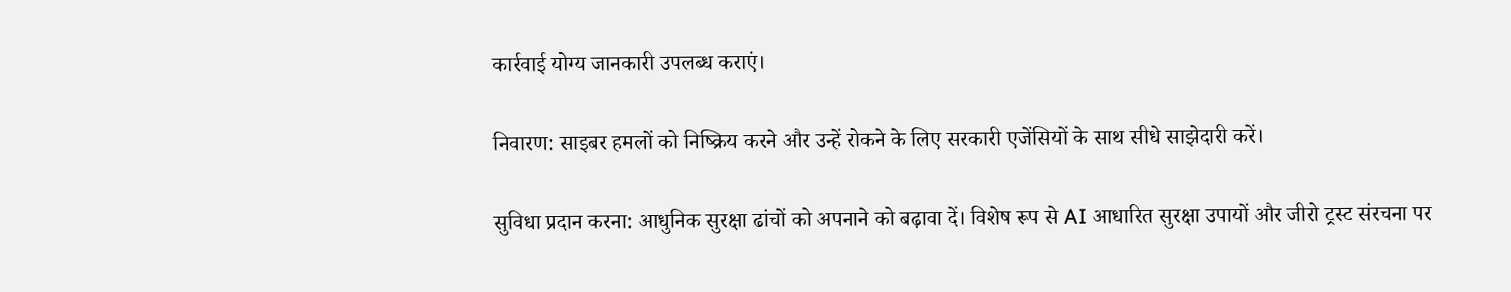कार्रवाई योग्य जानकारी उपलब्ध कराएं।

निवारण: साइबर हमलों को निष्क्रिय करने और उन्हें रोकने के लिए सरकारी एजेंसियों के साथ सीधे साझेदारी करें।

सुविधा प्रदान करना: आधुनिक सुरक्षा ढांचों को अपनाने को बढ़ावा दें। विशेष रूप से AI आधारित सुरक्षा उपायों और जीरो ट्रस्ट संरचना पर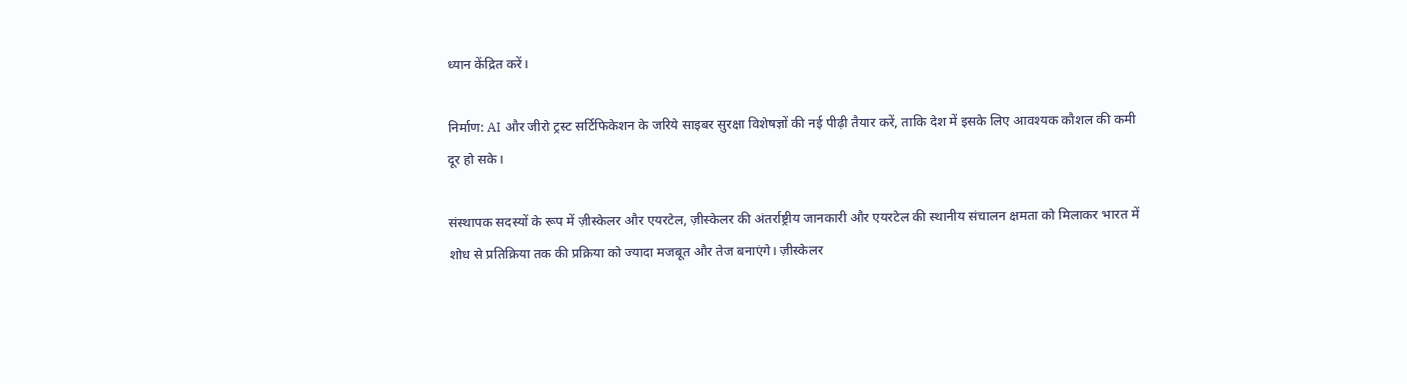ध्यान केंद्रित करें।

निर्माण: AI और जीरो ट्रस्ट सर्टिफिकेशन के जरिये साइबर सुरक्षा विशेषज्ञों की नई पीढ़ी तैयार करें, ताकि देश में इसके लिए आवश्यक कौशल की कमी दूर हो सके।

संस्थापक सदस्यों के रूप में ज़ीस्केलर और एयरटेल, ज़ीस्केलर की अंतर्राष्ट्रीय जानकारी और एयरटेल की स्थानीय संचालन क्षमता को मिलाकर भारत में शोध से प्रतिक्रिया तक की प्रक्रिया को ज्यादा मजबूत और तेज बनाएंगे। ज़ीस्केलर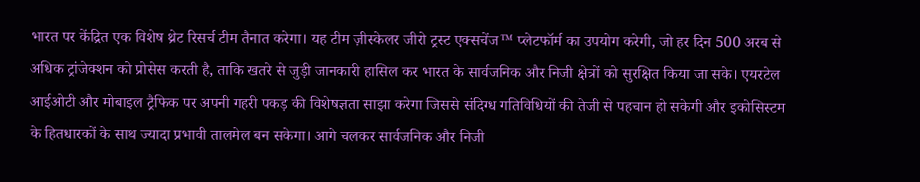भारत पर केंद्रित एक विशेष थ्रेट रिसर्च टीम तैनात करेगा। यह टीम ज़ीस्केलर जीरो ट्रस्ट एक्सचेंज™ प्लेटफॉर्म का उपयोग करेगी, जो हर दिन 500 अरब से अधिक ट्रांजेक्शन को प्रोसेस करती है, ताकि खतरे से जुड़ी जानकारी हासिल कर भारत के सार्वजनिक और निजी क्षेत्रों को सुरक्षित किया जा सके। एयरटेल आईओटी और मोबाइल ट्रैफिक पर अपनी गहरी पकड़ की विशेषज्ञता साझा करेगा जिससे संदिग्ध गतिविधियों की तेजी से पहचान हो सकेगी और इकोसिस्टम के हितधारकों के साथ ज्यादा प्रभावी तालमेल बन सकेगा। आगे चलकर सार्वजनिक और निजी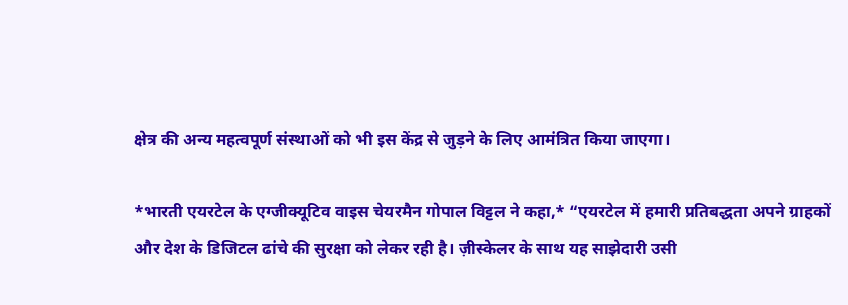क्षेत्र की अन्य महत्वपूर्ण संस्थाओं को भी इस केंद्र से जुड़ने के लिए आमंत्रित किया जाएगा।

*भारती एयरटेल के एग्जीक्यूटिव वाइस चेयरमैन गोपाल विट्टल ने कहा,* “एयरटेल में हमारी प्रतिबद्धता अपने ग्राहकों और देश के डिजिटल ढांचे की सुरक्षा को लेकर रही है। ज़ीस्केलर के साथ यह साझेदारी उसी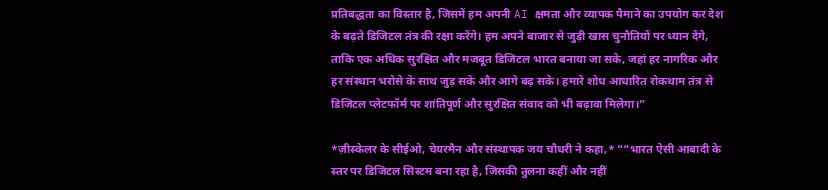प्रतिबद्धता का विस्तार है, जिसमें हम अपनी AI क्षमता और व्यापक पैमाने का उपयोग कर देश के बढ़ते डिजिटल तंत्र की रक्षा करेंगे। हम अपने बाजार से जुड़ी खास चुनौतियों पर ध्यान देंगे, ताकि एक अधिक सुरक्षित और मजबूत डिजिटल भारत बनाया जा सके, जहां हर नागरिक और हर संस्थान भरोसे के साथ जुड़ सके और आगे बढ़ सके। हमारे शोध आधारित रोकथाम तंत्र से डिजिटल प्लेटफॉर्म पर शांतिपूर्ण और सुरक्षित संवाद को भी बढ़ावा मिलेगा।”

*ज़ीस्केलर के सीईओ, चेयरमैन और संस्थापक जय चौधरी ने कहा,* ““भारत ऐसी आबादी के स्तर पर डिजिटल सिस्टम बना रहा है, जिसकी तुलना कहीं और नहीं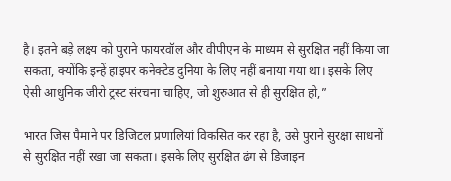है। इतने बड़े लक्ष्य को पुराने फायरवॉल और वीपीएन के माध्यम से सुरक्षित नहीं किया जा सकता, क्योंकि इन्हें हाइपर कनेक्टेड दुनिया के लिए नहीं बनाया गया था। इसके लिए ऐसी आधुनिक जीरो ट्रस्ट संरचना चाहिए, जो शुरुआत से ही सुरक्षित हो,”

भारत जिस पैमाने पर डिजिटल प्रणालियां विकसित कर रहा है, उसे पुराने सुरक्षा साधनों से सुरक्षित नहीं रखा जा सकता। इसके लिए सुरक्षित ढंग से डिजाइन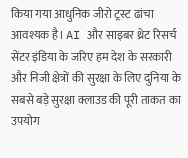किया गया आधुनिक जीरो ट्रस्ट ढांचा आवश्यक है। AI और साइबर थ्रेट रिसर्च सेंटर इंडिया के जरिए हम देश के सरकारी और निजी क्षेत्रों की सुरक्षा के लिए दुनिया के सबसे बड़े सुरक्षा क्लाउड की पूरी ताकत का उपयोग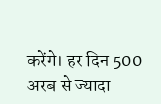करेंगे। हर दिन 500 अरब से ज्यादा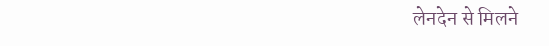लेनदेन से मिलने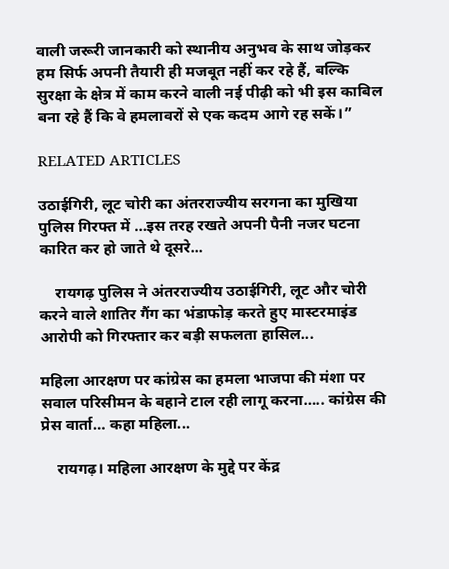वाली जरूरी जानकारी को स्थानीय अनुभव के साथ जोड़कर हम सिर्फ अपनी तैयारी ही मजबूत नहीं कर रहे हैं, बल्कि सुरक्षा के क्षेत्र में काम करने वाली नई पीढ़ी को भी इस काबिल बना रहे हैं कि वे हमलावरों से एक कदम आगे रह सकें।”

RELATED ARTICLES

उठाईगिरी, लूट चोरी का अंतरराज्यीय सरगना का मुखिया पुलिस गिरफ्त में …इस तरह रखते अपनी पैनी नजर घटना कारित कर हो जाते थे दूसरे...

    रायगढ़ पुलिस ने अंतरराज्यीय उठाईगिरी, लूट और चोरी करने वाले शातिर गैंग का भंडाफोड़ करते हुए मास्टरमाइंड आरोपी को गिरफ्तार कर बड़ी सफलता हासिल...

महिला आरक्षण पर कांग्रेस का हमला भाजपा की मंशा पर सवाल परिसीमन के बहाने टाल रही लागू करना….. कांग्रेस की प्रेस वार्ता… कहा महिला...

    रायगढ़। महिला आरक्षण के मुद्दे पर केंद्र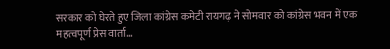सरकार को घेरते हुए जिला कांग्रेस कमेटी रायगढ़ ने सोमवार को कांग्रेस भवन में एक महत्वपूर्ण प्रेस वार्ता...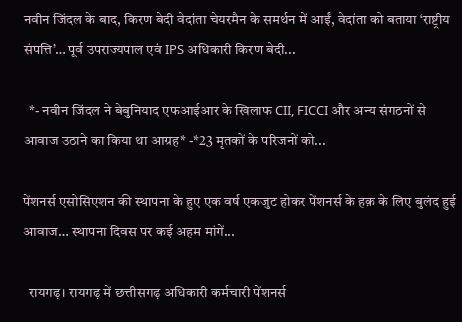नवीन जिंदल के बाद, किरण बेदी वेदांता चेयरमैन के समर्थन में आईं, वेदांता को बताया ‘राष्ट्रीय संपत्ति’… पूर्व उपराज्यपाल एवं IPS अधिकारी किरण बेदी...

  *- नवीन जिंदल ने बेबुनियाद एफआईआर के खिलाफ CII, FICCI और अन्य संगठनों से आवाज उठाने का किया था आग्रह* -*23 मृतकों के परिजनों को...

पेंशनर्स एसोसिएशन की स्थापना के हुए एक वर्ष एकजुट होकर पेंशनर्स के हक़ के लिए बुलंद हुई आवाज… स्थापना दिवस पर कई अहम मांगें...

  रायगढ़। रायगढ़ में छत्तीसगढ़ अधिकारी कर्मचारी पेंशनर्स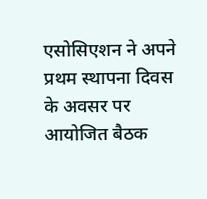एसोसिएशन ने अपने प्रथम स्थापना दिवस के अवसर पर आयोजित बैठक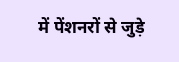में पेंशनरों से जुड़े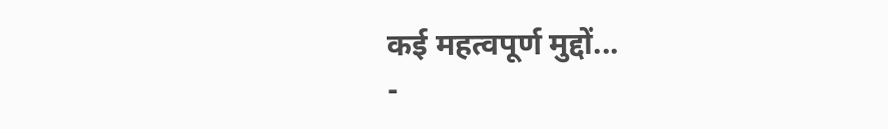कई महत्वपूर्ण मुद्दों...
-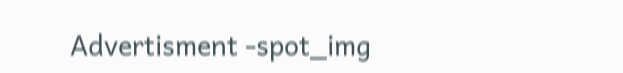Advertisment -spot_img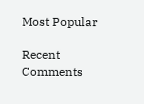Most Popular

Recent Comments